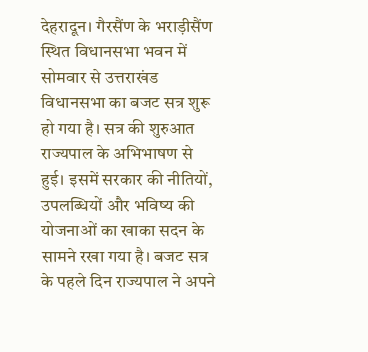देहरादून। गैरसैंण के भराड़ीसैंण स्थित विधानसभा भवन में सोमवार से उत्तराखंड विधानसभा का बजट सत्र शुरू हो गया है। सत्र की शुरुआत राज्यपाल के अभिभाषण से हुई। इसमें सरकार की नीतियों, उपलब्धियों और भविष्य की योजनाओं का खाका सदन के सामने रखा गया है। बजट सत्र के पहले दिन राज्यपाल ने अपने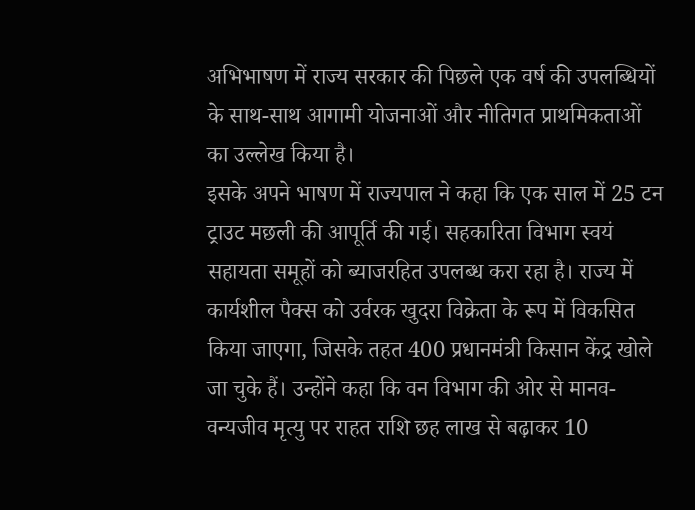अभिभाषण में राज्य सरकार की पिछले एक वर्ष की उपलब्धियों के साथ-साथ आगामी योजनाओं और नीतिगत प्राथमिकताओं का उल्लेख किया है।
इसके अपने भाषण में राज्यपाल ने कहा कि एक साल में 25 टन ट्राउट मछली की आपूर्ति की गई। सहकारिता विभाग स्वयं सहायता समूहों को ब्याजरहित उपलब्ध करा रहा है। राज्य में कार्यशील पैक्स को उर्वरक खुदरा विक्रेता के रूप में विकसित किया जाएगा, जिसके तहत 400 प्रधानमंत्री किसान केंद्र खोले जा चुके हैं। उन्होंने कहा कि वन विभाग की ओर से मानव-वन्यजीव मृत्यु पर राहत राशि छह लाख से बढ़ाकर 10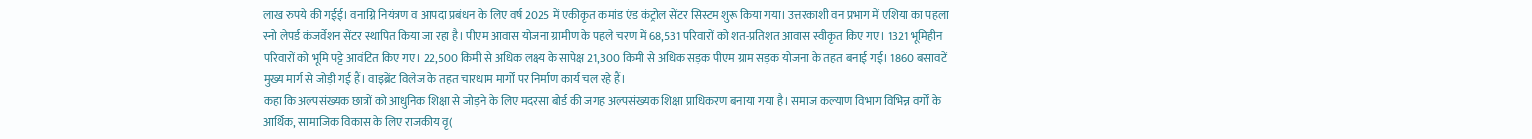लाख रुपये की गईई। वनाग्नि नियंत्रण व आपदा प्रबंधन के लिए वर्ष 2025 में एकीकृत कमांड एंड कंट्रोल सेंटर सिस्टम शुरू किया गया। उत्तरकाशी वन प्रभाग में एशिया का पहला स्नो लेपर्ड कंजर्वेशन सेंटर स्थापित किया जा रहा है। पीएम आवास योजना ग्रामीण के पहले चरण में 68,531 परिवारों को शत-प्रतिशत आवास स्वीकृत किए गए। 1321 भूमिहीन परिवारों को भूमि पट्टे आवंटित किए गए। 22,500 किमी से अधिक लक्ष्य के सापेक्ष 21,300 किमी से अधिक सड़क पीएम ग्राम सड़क योजना के तहत बनाई गई। 1860 बसावटें मुख्य मार्ग से जोड़ी गई हैं। वाइब्रेंट विलेज के तहत चारधाम मार्गों पर निर्माण कार्य चल रहे हैं।
कहा कि अल्पसंख्यक छात्रों को आधुनिक शिक्षा से जोड़ने के लिए मदरसा बोर्ड की जगह अल्पसंख्यक शिक्षा प्राधिकरण बनाया गया है। समाज कल्याण विभाग विभिन्न वर्गों के आर्थिक, सामाजिक विकास के लिए राजकीय वृ(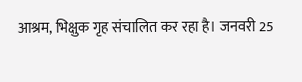आश्रम, भिक्षुक गृह संचालित कर रहा है। जनवरी 25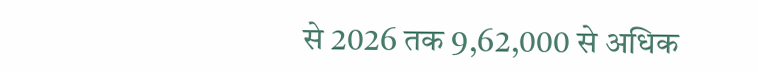से 2026 तक 9,62,000 से अधिक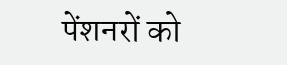पेंशनरों को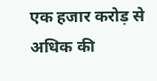एक हजार करोड़ से अधिक की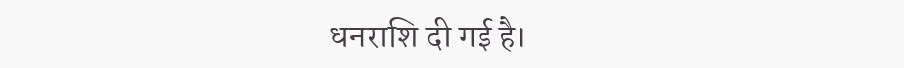धनराशि दी गई है।